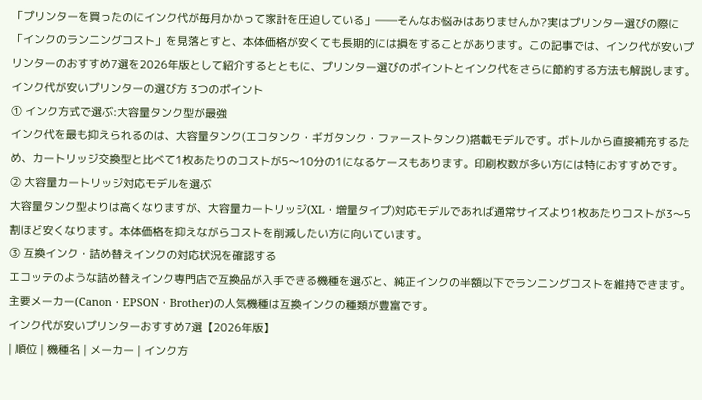「プリンターを買ったのにインク代が毎月かかって家計を圧迫している」――そんなお悩みはありませんか?実はプリンター選びの際に「インクのランニングコスト」を見落とすと、本体価格が安くても長期的には損をすることがあります。この記事では、インク代が安いプリンターのおすすめ7選を2026年版として紹介するとともに、プリンター選びのポイントとインク代をさらに節約する方法も解説します。
インク代が安いプリンターの選び方 3つのポイント
① インク方式で選ぶ:大容量タンク型が最強
インク代を最も抑えられるのは、大容量タンク(エコタンク・ギガタンク・ファーストタンク)搭載モデルです。ボトルから直接補充するため、カートリッジ交換型と比べて1枚あたりのコストが5〜10分の1になるケースもあります。印刷枚数が多い方には特におすすめです。
② 大容量カートリッジ対応モデルを選ぶ
大容量タンク型よりは高くなりますが、大容量カートリッジ(XL・増量タイプ)対応モデルであれば通常サイズより1枚あたりコストが3〜5割ほど安くなります。本体価格を抑えながらコストを削減したい方に向いています。
③ 互換インク・詰め替えインクの対応状況を確認する
エコッテのような詰め替えインク専門店で互換品が入手できる機種を選ぶと、純正インクの半額以下でランニングコストを維持できます。主要メーカー(Canon・EPSON・Brother)の人気機種は互換インクの種類が豊富です。
インク代が安いプリンターおすすめ7選【2026年版】
| 順位 | 機種名 | メーカー | インク方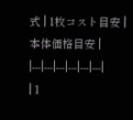式 | 1枚コスト目安 | 本体価格目安 |
|---|---|---|---|---|---|
| 1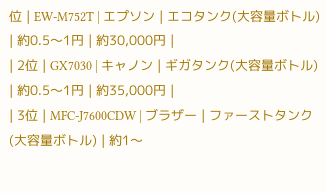位 | EW-M752T | エプソン | エコタンク(大容量ボトル) | 約0.5〜1円 | 約30,000円 |
| 2位 | GX7030 | キャノン | ギガタンク(大容量ボトル) | 約0.5〜1円 | 約35,000円 |
| 3位 | MFC-J7600CDW | ブラザー | ファーストタンク(大容量ボトル) | 約1〜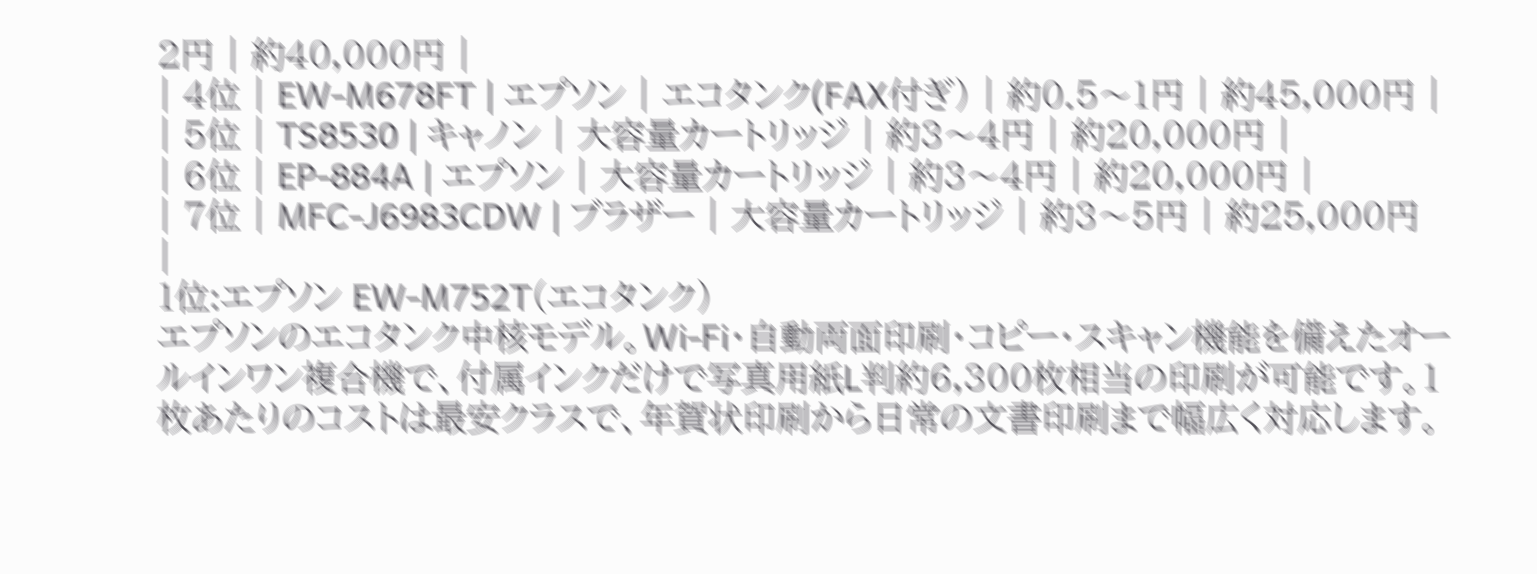2円 | 約40,000円 |
| 4位 | EW-M678FT | エプソン | エコタンク(FAX付ぎ) | 約0.5〜1円 | 約45,000円 |
| 5位 | TS8530 | キャノン | 大容量カートリッジ | 約3〜4円 | 約20,000円 |
| 6位 | EP-884A | エプソン | 大容量カートリッジ | 約3〜4円 | 約20,000円 |
| 7位 | MFC-J6983CDW | ブラザー | 大容量カートリッジ | 約3〜5円 | 約25,000円 |
1位:エプソン EW-M752T(エコタンク)
エプソンのエコタンク中核モデル。Wi-Fi・自動両面印刷・コピー・スキャン機能を備えたオールインワン複合機で、付属インクだけで写真用紙L判約6,300枚相当の印刷が可能です。1枚あたりのコストは最安クラスで、年賀状印刷から日常の文書印刷まで幅広く対応します。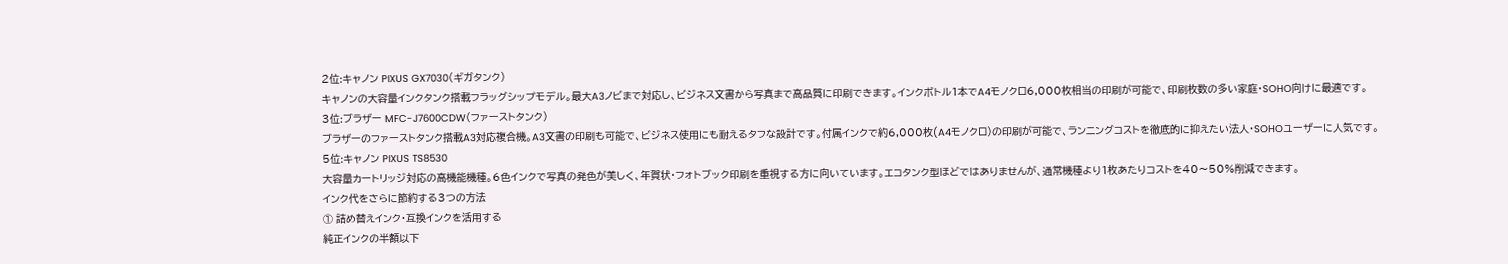2位:キャノン PIXUS GX7030(ギガタンク)
キャノンの大容量インクタンク搭載フラッグシップモデル。最大A3ノビまで対応し、ビジネス文書から写真まで高品質に印刷できます。インクボトル1本でA4モノクロ6,000枚相当の印刷が可能で、印刷枚数の多い家庭・SOHO向けに最適です。
3位:ブラザー MFC-J7600CDW(ファーストタンク)
ブラザーのファーストタンク搭載A3対応複合機。A3文書の印刷も可能で、ビジネス使用にも耐えるタフな設計です。付属インクで約6,000枚(A4モノクロ)の印刷が可能で、ランニングコストを徹底的に抑えたい法人・SOHOユーザーに人気です。
5位:キャノン PIXUS TS8530
大容量カートリッジ対応の高機能機種。6色インクで写真の発色が美しく、年賀状・フォトブック印刷を重視する方に向いています。エコタンク型ほどではありませんが、通常機種より1枚あたりコストを40〜50%削減できます。
インク代をさらに節約する3つの方法
① 詰め替えインク・互換インクを活用する
純正インクの半額以下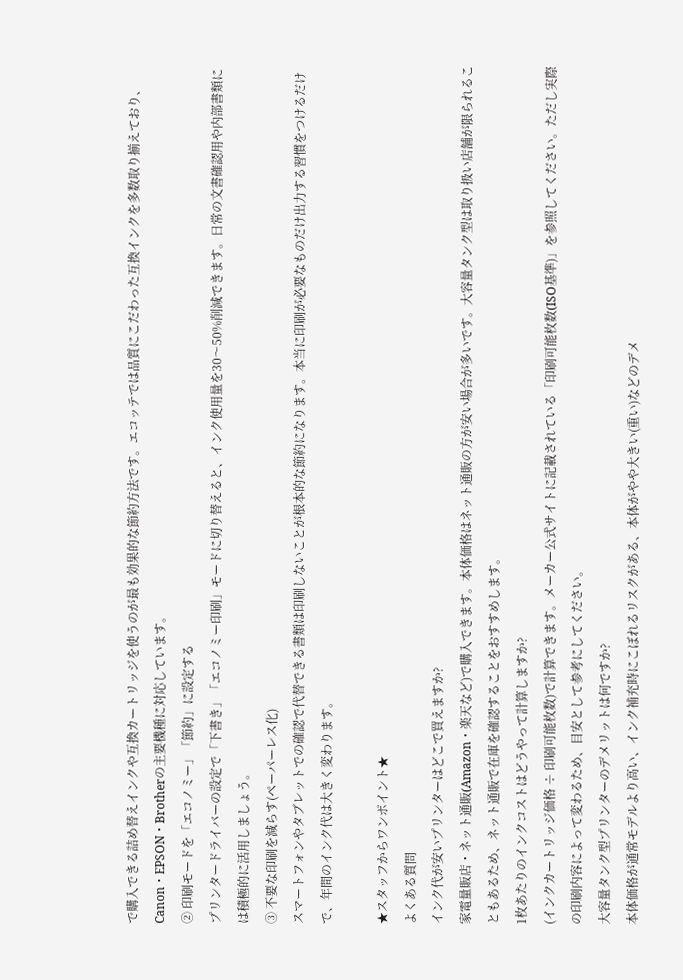で購入できる詰め替えインクや互換カートリッジを使うのが最も効果的な節約方法です。エコッテでは品質にこだわった互換インクを多数取り揃えており、Canon・EPSON・Brotherの主要機種に対応しています。
② 印刷モードを「エコノミー」「節約」に設定する
プリンタードライバーの設定で「下書き」「エコノミー印刷」モードに切り替えると、インク使用量を30〜50%削減できます。日常の文書確認用や内部書類には積極的に活用しましょう。
③ 不要な印刷を減らす(ペーパーレス化)
スマートフォンやタブレットでの確認で代替できる書類は印刷しないことが根本的な節約になります。本当に印刷が必要なものだけ出力する習慣をつけるだけで、年間のインク代は大きく変わります。

★スタッフからワンポイント★
よくある質問
インク代が安いプリンターはどこで買えますか?
家電量販店・ネット通販(Amazon・楽天など)で購入できます。本体価格はネット通販の方が安い場合が多いです。大容量タンク型は取り扱い店舗が限られることもあるため、ネット通販で在庫を確認することをおすすめします。
1枚あたりのインクコストはどうやって計算しますか?
(インクカートリッジ価格 ÷ 印刷可能枚数)で計算できます。メーカー公式サイトに記載されている「印刷可能枚数(ISO基準)」を参照してください。ただし実際の印刷内容によって変わるため、目安として参考にしてください。
大容量タンク型プリンターのデメリットは何ですか?
本体価格が通常モデルより高い、インク補充時にこぼれるリスクがある、本体がやや大きい(重い)などのデメ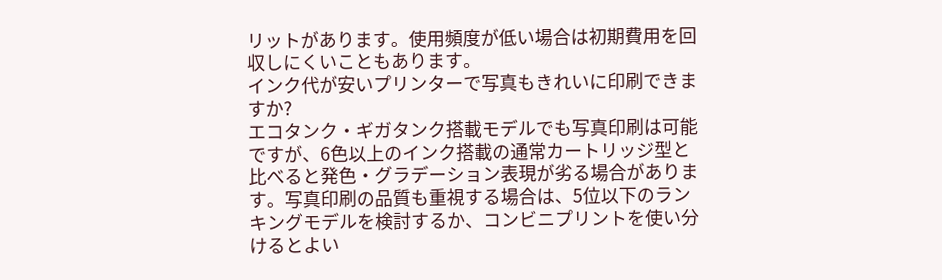リットがあります。使用頻度が低い場合は初期費用を回収しにくいこともあります。
インク代が安いプリンターで写真もきれいに印刷できますか?
エコタンク・ギガタンク搭載モデルでも写真印刷は可能ですが、6色以上のインク搭載の通常カートリッジ型と比べると発色・グラデーション表現が劣る場合があります。写真印刷の品質も重視する場合は、5位以下のランキングモデルを検討するか、コンビニプリントを使い分けるとよい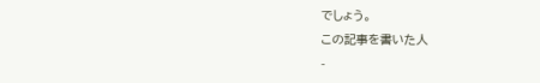でしょう。
この記事を書いた人
-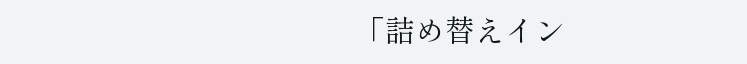「詰め替えイン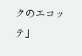クのエコッテ」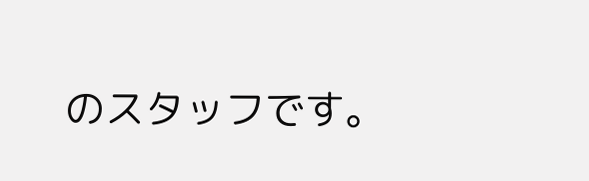のスタッフです。